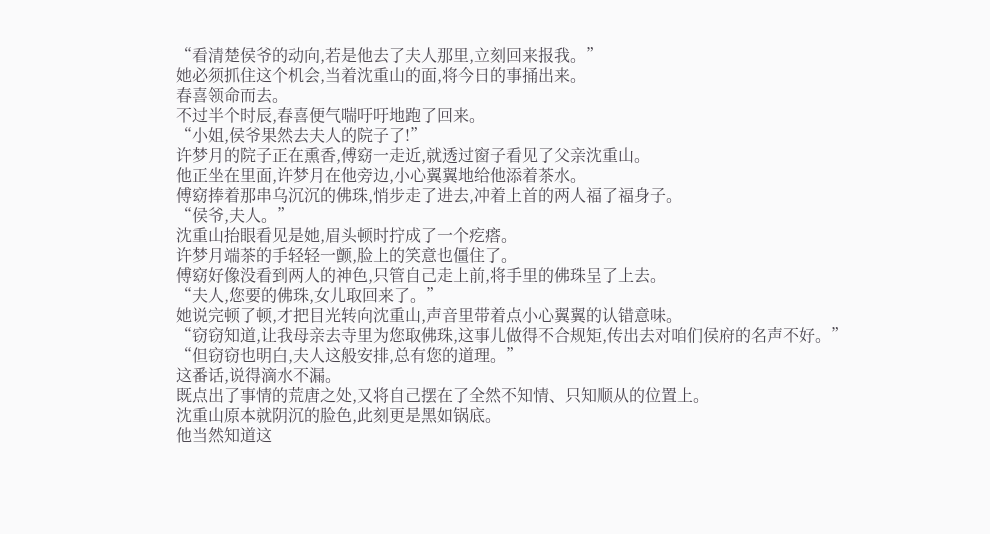“看清楚侯爷的动向,若是他去了夫人那里,立刻回来报我。”
她必须抓住这个机会,当着沈重山的面,将今日的事捅出来。
春喜领命而去。
不过半个时辰,春喜便气喘吁吁地跑了回来。
“小姐,侯爷果然去夫人的院子了!”
许梦月的院子正在熏香,傅窈一走近,就透过窗子看见了父亲沈重山。
他正坐在里面,许梦月在他旁边,小心翼翼地给他添着茶水。
傅窈捧着那串乌沉沉的佛珠,悄步走了进去,冲着上首的两人福了福身子。
“侯爷,夫人。”
沈重山抬眼看见是她,眉头顿时拧成了一个疙瘩。
许梦月端茶的手轻轻一颤,脸上的笑意也僵住了。
傅窈好像没看到两人的神色,只管自己走上前,将手里的佛珠呈了上去。
“夫人,您要的佛珠,女儿取回来了。”
她说完顿了顿,才把目光转向沈重山,声音里带着点小心翼翼的认错意味。
“窃窃知道,让我母亲去寺里为您取佛珠,这事儿做得不合规矩,传出去对咱们侯府的名声不好。”
“但窃窃也明白,夫人这般安排,总有您的道理。”
这番话,说得滴水不漏。
既点出了事情的荒唐之处,又将自己摆在了全然不知情、只知顺从的位置上。
沈重山原本就阴沉的脸色,此刻更是黑如锅底。
他当然知道这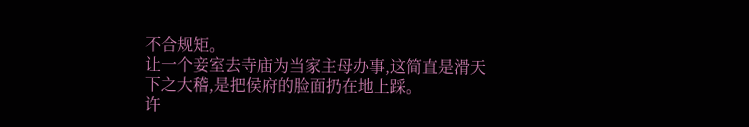不合规矩。
让一个妾室去寺庙为当家主母办事,这简直是滑天下之大稽,是把侯府的脸面扔在地上踩。
许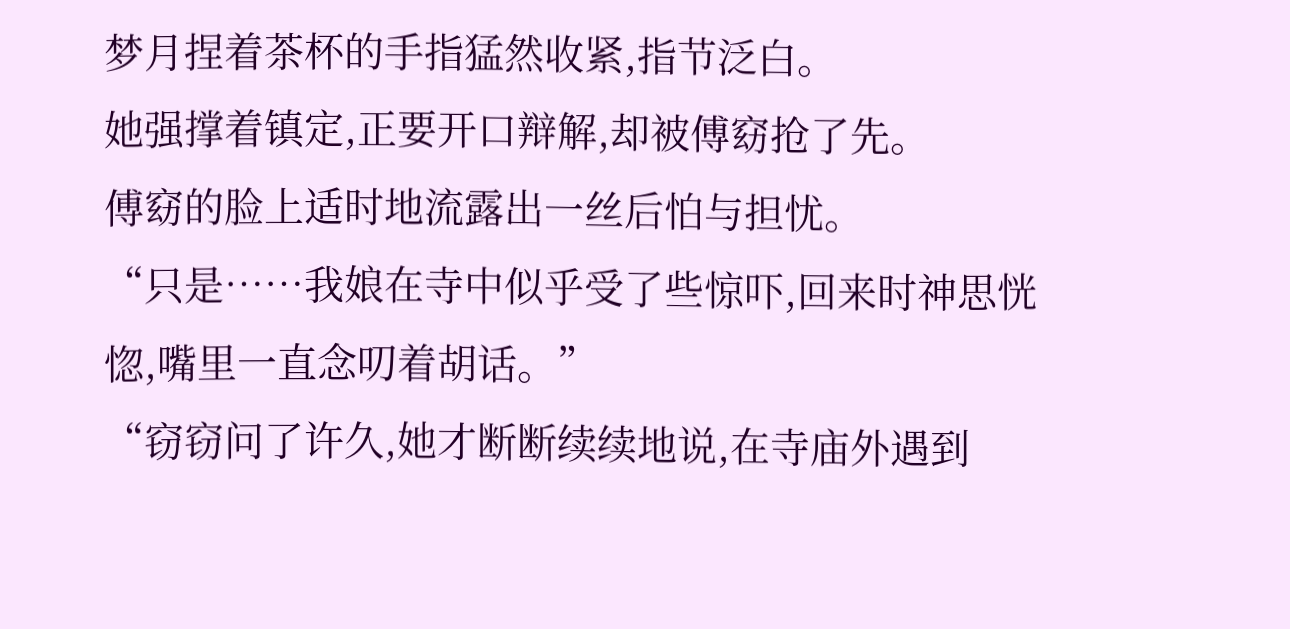梦月捏着茶杯的手指猛然收紧,指节泛白。
她强撑着镇定,正要开口辩解,却被傅窈抢了先。
傅窈的脸上适时地流露出一丝后怕与担忧。
“只是……我娘在寺中似乎受了些惊吓,回来时神思恍惚,嘴里一直念叨着胡话。”
“窃窃问了许久,她才断断续续地说,在寺庙外遇到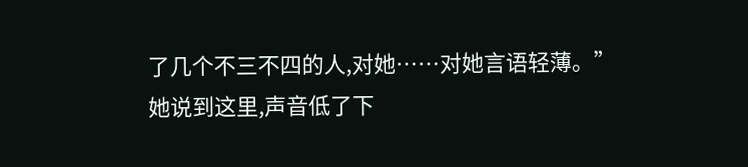了几个不三不四的人,对她……对她言语轻薄。”
她说到这里,声音低了下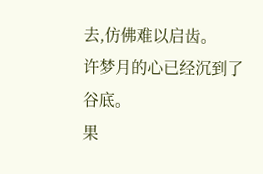去,仿佛难以启齿。
许梦月的心已经沉到了谷底。
果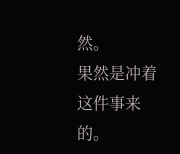然。
果然是冲着这件事来的。